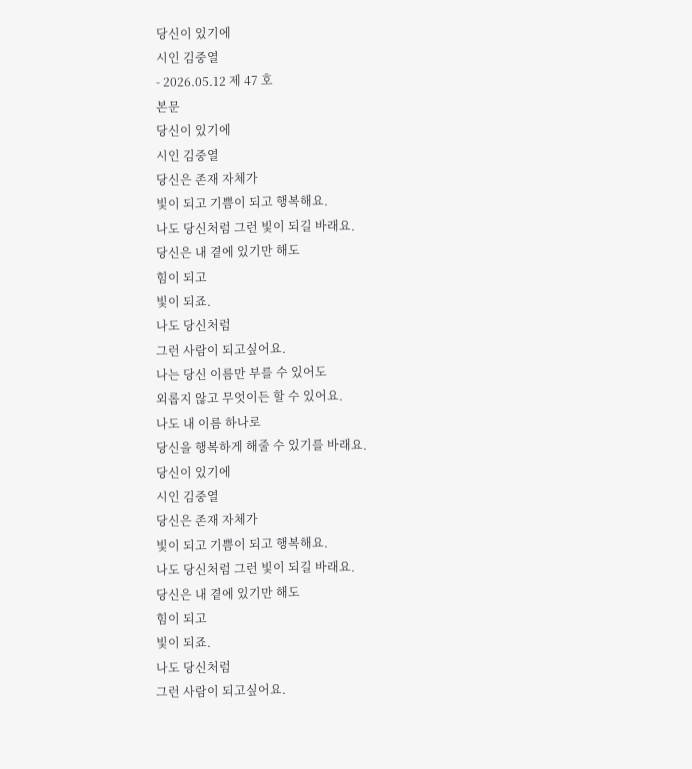당신이 있기에
시인 김중열
- 2026.05.12 제 47 호
본문
당신이 있기에
시인 김중열
당신은 존재 자체가
빛이 되고 기쁨이 되고 행복해요.
나도 당신처럼 그런 빛이 되길 바래요.
당신은 내 곁에 있기만 해도
힘이 되고
빛이 되죠.
나도 당신처럼
그런 사람이 되고싶어요.
나는 당신 이름만 부를 수 있어도
외롭지 않고 무엇이든 할 수 있어요.
나도 내 이름 하나로
당신을 행복하게 해줄 수 있기를 바래요.
당신이 있기에
시인 김중열
당신은 존재 자체가
빛이 되고 기쁨이 되고 행복해요.
나도 당신처럼 그런 빛이 되길 바래요.
당신은 내 곁에 있기만 해도
힘이 되고
빛이 되죠.
나도 당신처럼
그런 사람이 되고싶어요.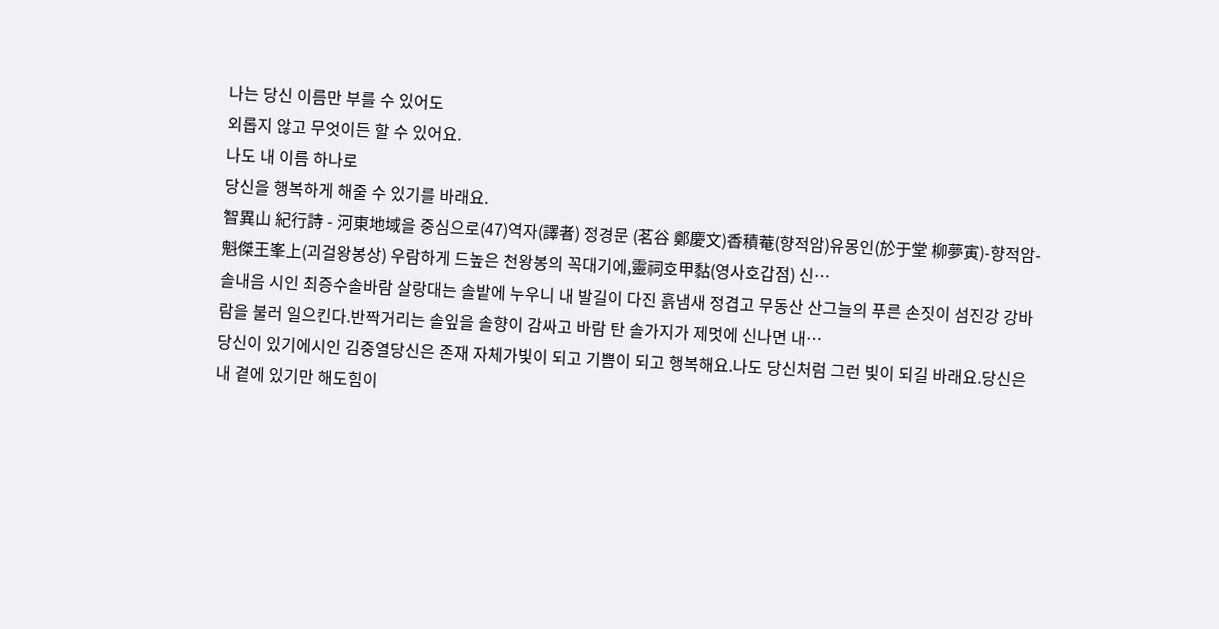나는 당신 이름만 부를 수 있어도
외롭지 않고 무엇이든 할 수 있어요.
나도 내 이름 하나로
당신을 행복하게 해줄 수 있기를 바래요.
智異山 紀行詩 - 河東地域을 중심으로(47)역자(譯者) 정경문 (茗谷 鄭慶文)香積菴(향적암)유몽인(於于堂 柳夢寅)-향적암-魁傑王峯上(괴걸왕봉상) 우람하게 드높은 천왕봉의 꼭대기에,靈祠호甲黏(영사호갑점) 신…
솔내음 시인 최증수솔바람 살랑대는 솔밭에 누우니 내 발길이 다진 흙냄새 정겹고 무동산 산그늘의 푸른 손짓이 섬진강 강바람을 불러 일으킨다.반짝거리는 솔잎을 솔향이 감싸고 바람 탄 솔가지가 제멋에 신나면 내…
당신이 있기에시인 김중열당신은 존재 자체가빛이 되고 기쁨이 되고 행복해요.나도 당신처럼 그런 빛이 되길 바래요.당신은 내 곁에 있기만 해도힘이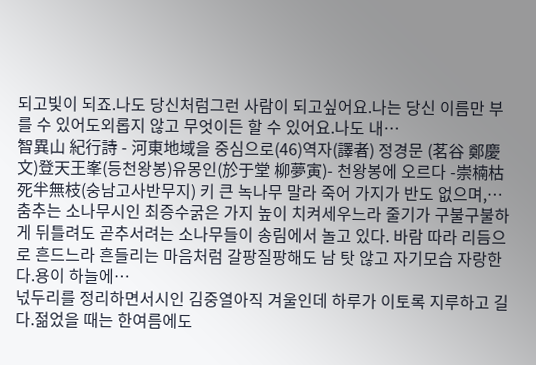되고빛이 되죠.나도 당신처럼그런 사람이 되고싶어요.나는 당신 이름만 부를 수 있어도외롭지 않고 무엇이든 할 수 있어요.나도 내…
智異山 紀行詩 - 河東地域을 중심으로(46)역자(譯者) 정경문 (茗谷 鄭慶文)登天王峯(등천왕봉)유몽인(於于堂 柳夢寅)- 천왕봉에 오르다 -崇楠枯死半無枝(숭남고사반무지) 키 큰 녹나무 말라 죽어 가지가 반도 없으며,…
춤추는 소나무시인 최증수굵은 가지 높이 치켜세우느라 줄기가 구불구불하게 뒤틀려도 곧추서려는 소나무들이 송림에서 놀고 있다. 바람 따라 리듬으로 흔드느라 흔들리는 마음처럼 갈팡질팡해도 남 탓 않고 자기모습 자랑한다.용이 하늘에…
넋두리를 정리하면서시인 김중열아직 겨울인데 하루가 이토록 지루하고 길다.젊었을 때는 한여름에도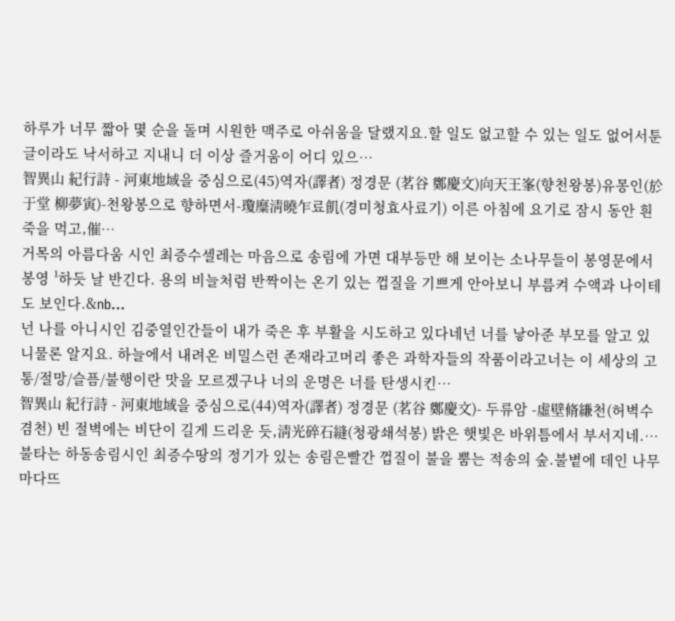하루가 너무 짧아 몇 순을 돌며 시원한 맥주로 아쉬움을 달랬지요.할 일도 없고할 수 있는 일도 없어서툰 글이라도 낙서하고 지내니 더 이상 즐거움이 어디 있으…
智異山 紀行詩 - 河東地域을 중심으로(45)역자(譯者) 정경문 (茗谷 鄭慶文)向天王峯(향천왕봉)유몽인(於于堂 柳夢寅)-천왕봉으로 향하면서-瓊糜淸曉乍료飢(경미청효사료기) 이른 아침에 요기로 잠시 동안 흰죽을 먹고,催…
거목의 아름다움 시인 최증수셀레는 마음으로 송림에 가면 대부등만 해 보이는 소나무들이 봉영문에서 봉영 ¹하듯 날 반긴다. 용의 비늘처럼 반짝이는 온기 있는 껍질을 기쁘게 안아보니 부름켜 수액과 나이테도 보인다.&nb…
넌 나를 아니시인 김중열인간들이 내가 죽은 후 부활을 시도하고 있다네넌 너를 낳아준 부모를 알고 있니물론 알지요. 하늘에서 내려온 비밀스런 존재라고머리 좋은 과학자들의 작품이라고너는 이 세상의 고통/절망/슬픔/불행이란 맛을 모르겠구나 너의 운명은 너를 탄생시킨…
智異山 紀行詩 - 河東地域을 중심으로(44)역자(譯者) 정경문 (茗谷 鄭慶文)- 두류암 -虛壁脩縑천(허벽수겸천) 빈 절벽에는 비단이 길게 드리운 듯,淸光碎石縫(청광쇄석봉) 밝은 햇빛은 바위틈에서 부서지네.…
불타는 하동송림시인 최증수땅의 정기가 있는 송림은빨간 껍질이 불을 뿜는 적송의 숲.불볕에 데인 나무마다뜨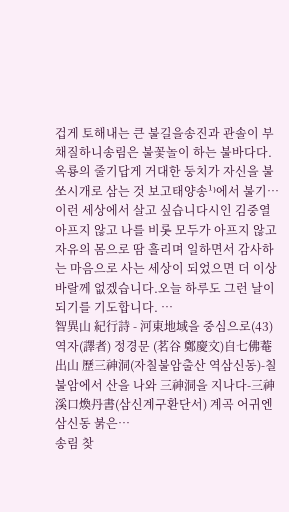겁게 토해내는 큰 불길을송진과 관솔이 부채질하니송림은 불꽃놀이 하는 불바다다.옥룡의 줄기답게 거대한 둥치가 자신을 불쏘시개로 삼는 것 보고태양송¹⁾에서 불기…
이런 세상에서 살고 싶습니다시인 김중열아프지 않고 나를 비롯 모두가 아프지 않고 자유의 몸으로 땀 흘리며 일하면서 감사하는 마음으로 사는 세상이 되었으면 더 이상 바랄께 없겠습니다.오늘 하루도 그런 날이 되기를 기도합니다. …
智異山 紀行詩 - 河東地域을 중심으로(43)역자(譯者) 정경문 (茗谷 鄭慶文)自七佛菴出山 歷三神洞(자칠불암출산 역삼신동)-칠불암에서 산을 나와 三神洞을 지나다-三神溪口煥丹書(삼신계구환단서) 계곡 어귀엔 삼신동 붉은…
송림 찾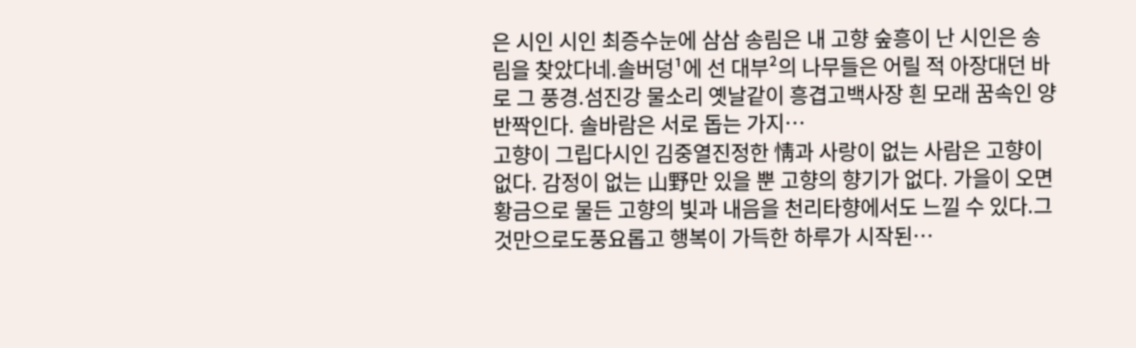은 시인 시인 최증수눈에 삼삼 송림은 내 고향 숲흥이 난 시인은 송림을 찾았다네.솔버덩¹에 선 대부²의 나무들은 어릴 적 아장대던 바로 그 풍경.섬진강 물소리 옛날같이 흥겹고백사장 흰 모래 꿈속인 양 반짝인다. 솔바람은 서로 돕는 가지…
고향이 그립다시인 김중열진정한 情과 사랑이 없는 사람은 고향이 없다. 감정이 없는 山野만 있을 뿐 고향의 향기가 없다. 가을이 오면 황금으로 물든 고향의 빛과 내음을 천리타향에서도 느낄 수 있다.그것만으로도풍요롭고 행복이 가득한 하루가 시작된…